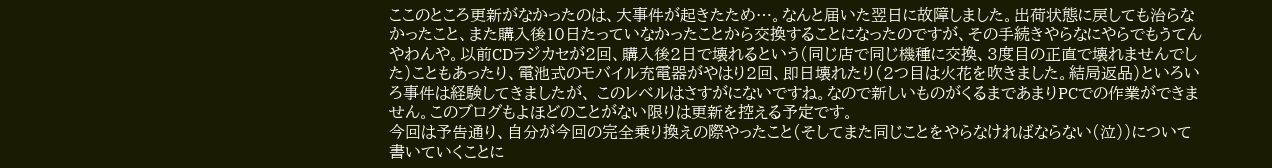ここのところ更新がなかったのは、大事件が起きたため…。なんと届いた翌日に故障しました。出荷状態に戻しても治らなかったこと、また購入後10日たっていなかったことから交換することになったのですが、その手続きやらなにやらでもうてんやわんや。以前CDラジカセが2回、購入後2日で壊れるという(同じ店で同じ機種に交換、3度目の正直で壊れませんでした)こともあったり、電池式のモバイル充電器がやはり2回、即日壊れたり(2つ目は火花を吹きました。結局返品)といろいろ事件は経験してきましたが、 このレベルはさすがにないですね。なので新しいものがくるまであまりPCでの作業ができません。このブログもよほどのことがない限りは更新を控える予定です。
今回は予告通り、自分が今回の完全乗り換えの際やったこと(そしてまた同じことをやらなければならない(泣))について書いていくことに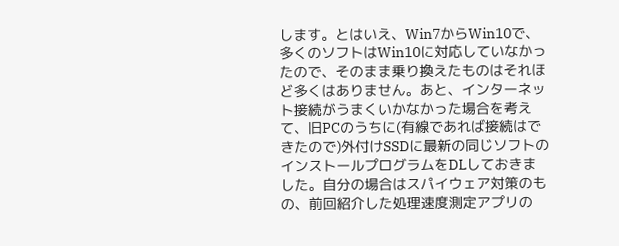します。とはいえ、Win7からWin10で、多くのソフトはWin10に対応していなかったので、そのまま乗り換えたものはそれほど多くはありません。あと、インターネット接続がうまくいかなかった場合を考えて、旧PCのうちに(有線であれば接続はできたので)外付けSSDに最新の同じソフトのインストールプログラムをDLしておきました。自分の場合はスパイウェア対策のもの、前回紹介した処理速度測定アプリの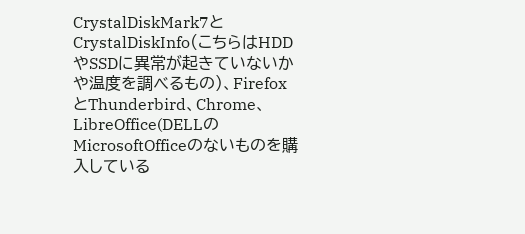CrystalDiskMark7とCrystalDiskInfo(こちらはHDDやSSDに異常が起きていないかや温度を調べるもの)、FirefoxとThunderbird、Chrome、LibreOffice(DELLのMicrosoftOfficeのないものを購入している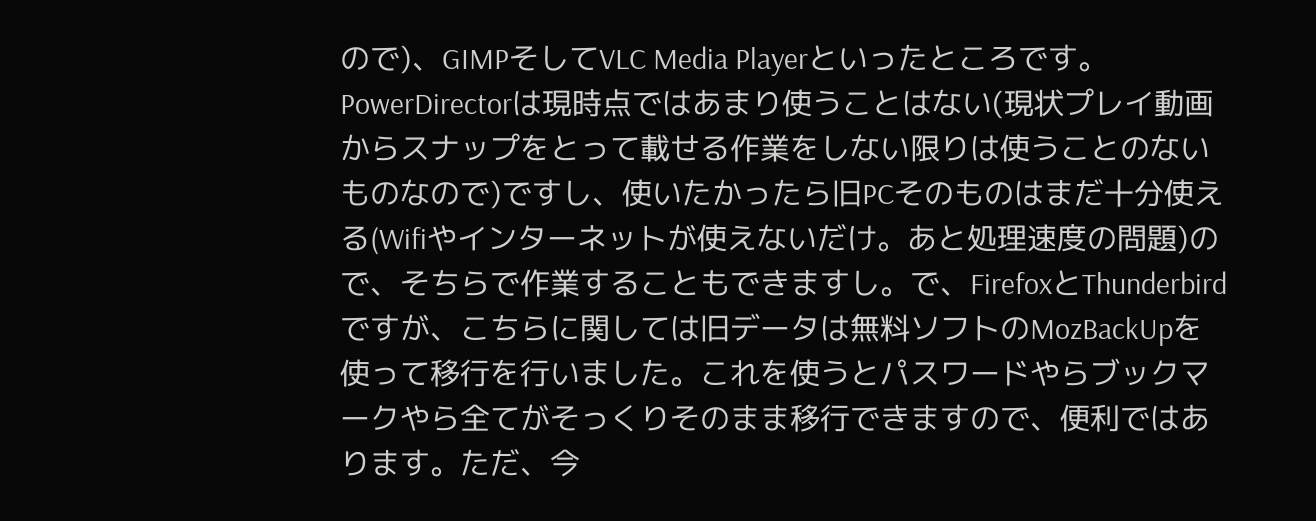ので)、GIMPそしてVLC Media Playerといったところです。PowerDirectorは現時点ではあまり使うことはない(現状プレイ動画からスナップをとって載せる作業をしない限りは使うことのないものなので)ですし、使いたかったら旧PCそのものはまだ十分使える(Wifiやインターネットが使えないだけ。あと処理速度の問題)ので、そちらで作業することもできますし。で、FirefoxとThunderbirdですが、こちらに関しては旧データは無料ソフトのMozBackUpを使って移行を行いました。これを使うとパスワードやらブックマークやら全てがそっくりそのまま移行できますので、便利ではあります。ただ、今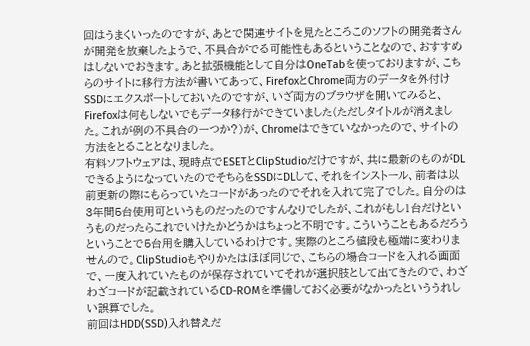回はうまくいったのですが、あとで関連サイトを見たところこのソフトの開発者さんが開発を放棄したようで、不具合がでる可能性もあるということなので、おすすめはしないでおきます。あと拡張機能として自分はOneTabを使っておりますが、こちらのサイトに移行方法が書いてあって、FirefoxとChrome両方のデータを外付けSSDにエクスポートしておいたのですが、いざ両方のブラウザを開いてみると、Firefoxは何もしないでもデータ移行ができていました(ただしタイトルが消えました。これが例の不具合の一つか?)が、Chromeはできていなかったので、サイトの方法をとることとなりました。
有料ソフトウェアは、現時点でESETとClipStudioだけですが、共に最新のものがDLできるようになっていたのでそちらをSSDにDLして、それをインストール、前者は以前更新の際にもらっていたコードがあったのでそれを入れて完了でした。自分のは3年間5台使用可というものだったのですんなりでしたが、これがもし1台だけというものだったらこれでいけたかどうかはちょっと不明です。こういうこともあるだろうということで5台用を購入しているわけです。実際のところ値段も極端に変わりませんので。ClipStudioもやりかたはほぼ同じで、こちらの場合コードを入れる画面で、一度入れていたものが保存されていてそれが選択肢として出てきたので、わざわざコードが記載されているCD-ROMを準備しておく必要がなかったといううれしい誤算でした。
前回はHDD(SSD)入れ替えだ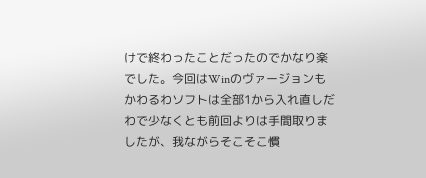けで終わったことだったのでかなり楽でした。今回はWinのヴァージョンもかわるわソフトは全部1から入れ直しだわで少なくとも前回よりは手間取りましたが、我ながらそこそこ慣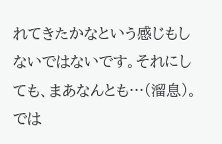れてきたかなという感じもしないではないです。それにしても、まあなんとも…(溜息)。では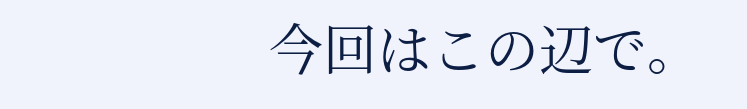今回はこの辺で。